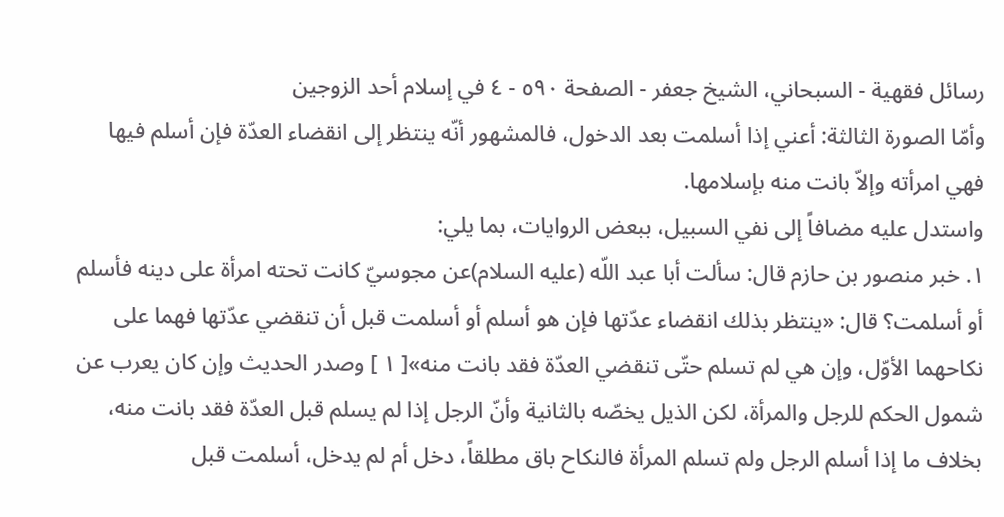رسائل فقهية - السبحاني، الشيخ جعفر - الصفحة ٥٩٠ - ٤ في إسلام أحد الزوجين
وأمّا الصورة الثالثة: أعني إذا أسلمت بعد الدخول، فالمشهور أنّه ينتظر إلى انقضاء العدّة فإن أسلم فيها فهي امرأته وإلاّ بانت منه بإسلامها.
واستدل عليه مضافاً إلى نفي السبيل، ببعض الروايات، بما يلي:
١. خبر منصور بن حازم قال: سألت أبا عبد اللّه (عليه السلام)عن مجوسيّ كانت تحته امرأة على دينه فأسلم أو أسلمت؟ قال: «ينتظر بذلك انقضاء عدّتها فإن هو أسلم أو أسلمت قبل أن تنقضي عدّتها فهما على نكاحهما الأوّل، وإن هي لم تسلم حتّى تنقضي العدّة فقد بانت منه»[ ١ ] وصدر الحديث وإن كان يعرب عن شمول الحكم للرجل والمرأة، لكن الذيل يخصّه بالثانية وأنّ الرجل إذا لم يسلم قبل العدّة فقد بانت منه، بخلاف ما إذا أسلم الرجل ولم تسلم المرأة فالنكاح باق مطلقاً، دخل أم لم يدخل، أسلمت قبل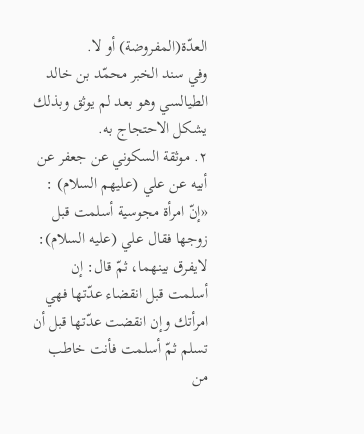العدّة(المفروضة) أو لا.
وفي سند الخبر محمّد بن خالد الطيالسي وهو بعد لم يوثق وبذلك يشكل الاحتجاج به.
٢. موثقة السكوني عن جعفر عن أبيه عن علي (عليهم السلام) : «إنّ امرأة مجوسية أسلمت قبل زوجها فقال علي (عليه السلام): لايفرق بينهما، ثمّ قال: إن أسلمت قبل انقضاء عدّتها فهي امرأتك وإن انقضت عدّتها قبل أن تسلم ثمّ أسلمت فأنت خاطب من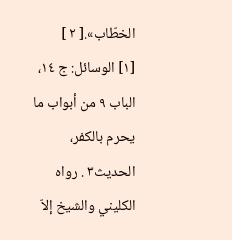الخطّاب».[ ٢ ]
[١] الوسائل: ج ١٤، الباب ٩ من أبواب ما يحرم بالكفر، الحديث٣ . رواه الكليني والشيخ إلاّ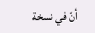أنّ في نسخة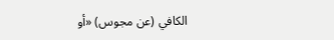الكافي (عن مجوس) «أو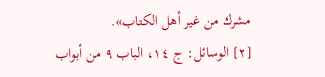مشرك من غير أهل الكتاب».
[٢] الوسائل: ج ١٤، الباب ٩ من أبواب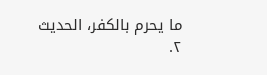ما يحرم بالكفر، الحديث ٢.